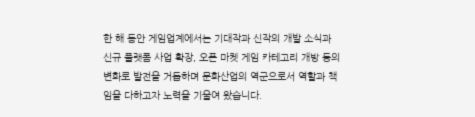한 해 동안 게임업계에서는 기대작과 신작의 개발 소식과 신규 플랫폼 사업 확장, 오픈 마켓 게임 카테고리 개방 등의 변화로 발전을 거듭하며 문화산업의 역군으로서 역할과 책임을 다하고자 노력을 기울여 왔습니다.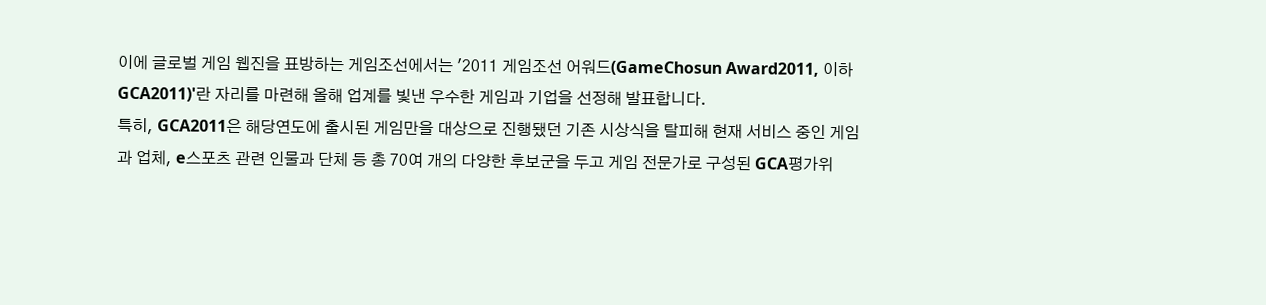이에 글로벌 게임 웹진을 표방하는 게임조선에서는 '2011 게임조선 어워드(GameChosun Award2011, 이하 GCA2011)'란 자리를 마련해 올해 업계를 빛낸 우수한 게임과 기업을 선정해 발표합니다.
특히, GCA2011은 해당연도에 출시된 게임만을 대상으로 진행됐던 기존 시상식을 탈피해 현재 서비스 중인 게임과 업체, e스포츠 관련 인물과 단체 등 총 70여 개의 다양한 후보군을 두고 게임 전문가로 구성된 GCA평가위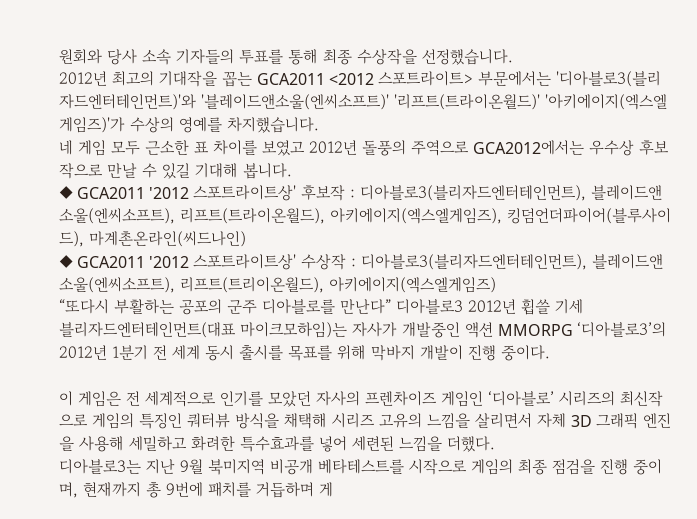원회와 당사 소속 기자들의 투표를 통해 최종 수상작을 선정했습니다.
2012년 최고의 기대작을 꼽는 GCA2011 <2012 스포트라이트> 부문에서는 '디아블로3(블리자드엔터테인먼트)'와 '블레이드앤소울(엔씨소프트)' '리프트(트라이온월드)' '아키에이지(엑스엘게임즈)'가 수상의 영예를 차지했습니다.
네 게임 모두 근소한 표 차이를 보였고 2012년 돌풍의 주역으로 GCA2012에서는 우수상 후보작으로 만날 수 있길 기대해 봅니다.
◆ GCA2011 '2012 스포트라이트상' 후보작 : 디아블로3(블리자드엔터테인먼트), 블레이드앤소울(엔씨소프트), 리프트(트라이온월드), 아키에이지(엑스엘게임즈), 킹덤언더파이어(블루사이드), 마계촌온라인(씨드나인)
◆ GCA2011 '2012 스포트라이트상' 수상작 : 디아블로3(블리자드엔터테인먼트), 블레이드앤소울(엔씨소프트), 리프트(트리이온월드), 아키에이지(엑스엘게임즈)
“또다시 부활하는 공포의 군주 디아블로를 만난다” 디아블로3 2012년 휩쓸 기세
블리자드엔터테인먼트(대표 마이크모하임)는 자사가 개발중인 액션 MMORPG ‘디아블로3’의 2012년 1분기 전 세계 동시 출시를 목표를 위해 막바지 개발이 진행 중이다.

이 게임은 전 세계적으로 인기를 모았던 자사의 프렌차이즈 게임인 ‘디아블로’ 시리즈의 최신작으로 게임의 특징인 쿼터뷰 방식을 채택해 시리즈 고유의 느낌을 살리면서 자체 3D 그래픽 엔진을 사용해 세밀하고 화려한 특수효과를 넣어 세련된 느낌을 더했다.
디아블로3는 지난 9월 북미지역 비공개 베타테스트를 시작으로 게임의 최종 점검을 진행 중이며, 현재까지 총 9번에 패치를 거듭하며 게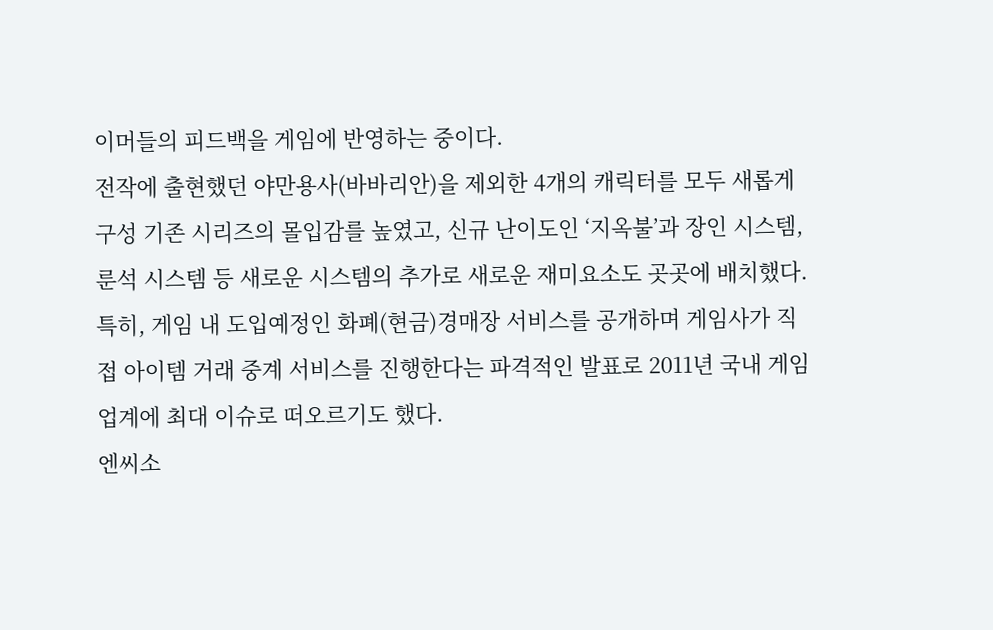이머들의 피드백을 게임에 반영하는 중이다.
전작에 출현했던 야만용사(바바리안)을 제외한 4개의 캐릭터를 모두 새롭게 구성 기존 시리즈의 몰입감를 높였고, 신규 난이도인 ‘지옥불’과 장인 시스템, 룬석 시스템 등 새로운 시스템의 추가로 새로운 재미요소도 곳곳에 배치했다.
특히, 게임 내 도입예정인 화폐(현금)경매장 서비스를 공개하며 게임사가 직접 아이템 거래 중계 서비스를 진행한다는 파격적인 발표로 2011년 국내 게임업계에 최대 이슈로 떠오르기도 했다.
엔씨소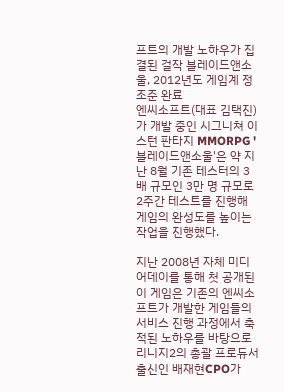프트의 개발 노하우가 집결된 걸작 블레이드앤소울, 2012년도 게임계 정조준 완료
엔씨소프트(대표 김택진)가 개발 중인 시그니쳐 이스턴 판타지 MMORPG '블레이드앤소울'은 약 지난 8월 기존 테스터의 3배 규모인 3만 명 규모로 2주간 테스트를 진행해 게임의 완성도를 높이는 작업을 진행했다.

지난 2008년 자체 미디어데이를 통해 첫 공개된 이 게임은 기존의 엔씨소프트가 개발한 게임들의 서비스 진행 과정에서 축적된 노하우를 바탕으로 리니지2의 총괄 프로듀서 출신인 배재현CPO가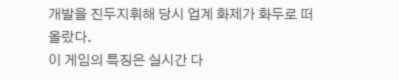개발을 진두지휘해 당시 업계 화제가 화두로 떠올랐다.
이 게임의 특징은 실시간 다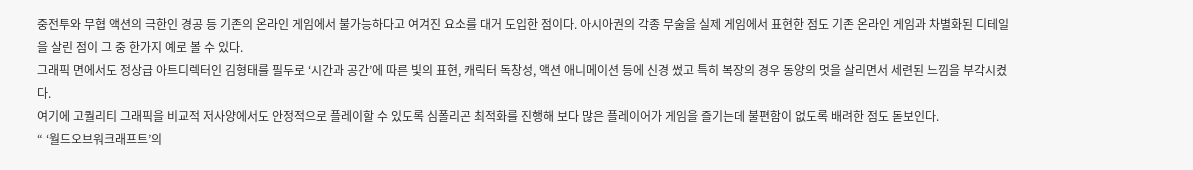중전투와 무협 액션의 극한인 경공 등 기존의 온라인 게임에서 불가능하다고 여겨진 요소를 대거 도입한 점이다. 아시아권의 각종 무술을 실제 게임에서 표현한 점도 기존 온라인 게임과 차별화된 디테일을 살린 점이 그 중 한가지 예로 볼 수 있다.
그래픽 면에서도 정상급 아트디렉터인 김형태를 필두로 ‘시간과 공간’에 따른 빛의 표현, 캐릭터 독창성, 액션 애니메이션 등에 신경 썼고 특히 복장의 경우 동양의 멋을 살리면서 세련된 느낌을 부각시켰다.
여기에 고퀄리티 그래픽을 비교적 저사양에서도 안정적으로 플레이할 수 있도록 심폴리곤 최적화를 진행해 보다 많은 플레이어가 게임을 즐기는데 불편함이 없도록 배려한 점도 돋보인다.
“ ‘월드오브워크래프트’의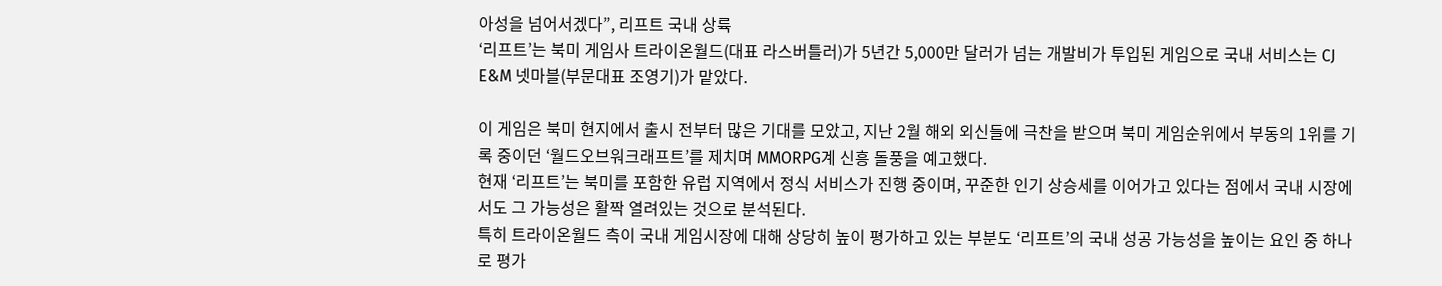아성을 넘어서겠다”, 리프트 국내 상륙
‘리프트’는 북미 게임사 트라이온월드(대표 라스버틀러)가 5년간 5,000만 달러가 넘는 개발비가 투입된 게임으로 국내 서비스는 CJ E&M 넷마블(부문대표 조영기)가 맡았다.

이 게임은 북미 현지에서 출시 전부터 많은 기대를 모았고, 지난 2월 해외 외신들에 극찬을 받으며 북미 게임순위에서 부동의 1위를 기록 중이던 ‘월드오브워크래프트’를 제치며 MMORPG계 신흥 돌풍을 예고했다.
현재 ‘리프트’는 북미를 포함한 유럽 지역에서 정식 서비스가 진행 중이며, 꾸준한 인기 상승세를 이어가고 있다는 점에서 국내 시장에서도 그 가능성은 활짝 열려있는 것으로 분석된다.
특히 트라이온월드 측이 국내 게임시장에 대해 상당히 높이 평가하고 있는 부분도 ‘리프트’의 국내 성공 가능성을 높이는 요인 중 하나로 평가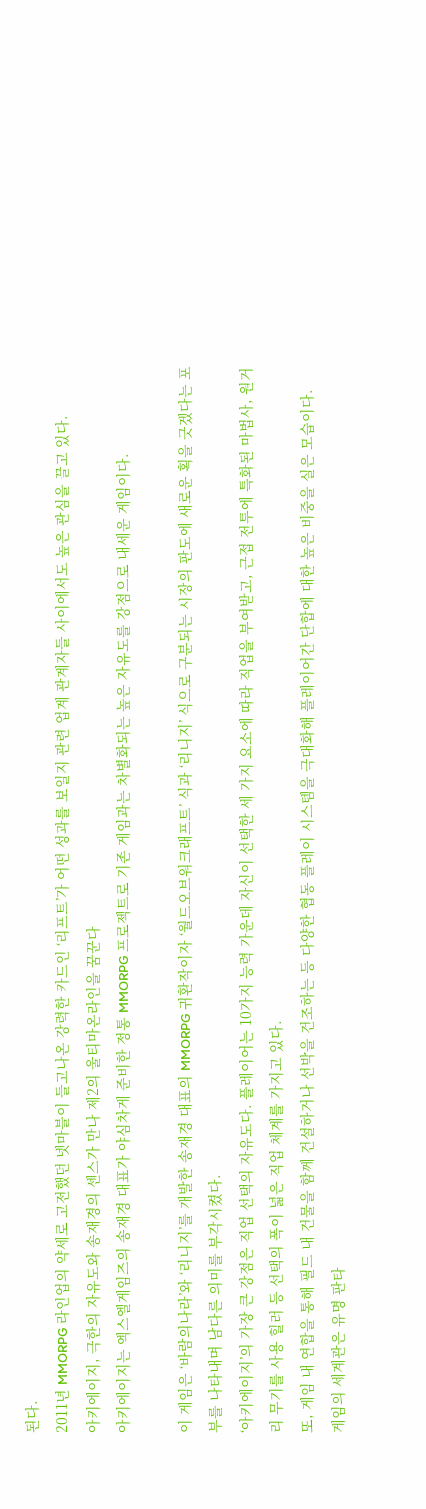된다.
2011년 MMORPG 라인업의 약세로 고전했던 넷마블이 들고나온 강력한 카드인 ‘리프트’가 어떤 성과를 보일지 관련 업계 관계자들 사이에서도 높은 관심을 끌고 있다.
아키에이지, 극한의 자유도와 송재경의 센스가 만나 제2의 울티마온라인을 꿈꾼다
아키에이지는 엑스엘게임즈의 송재경 대표가 야심차게 준비한 정통 MMORPG 프로젝트로 기존 게임과는 차별화되는 높은 자유도를 강점으로 내세운 게임이다.

이 게임은 ‘바람의나라’와 ‘리니지’를 개발한 송재경 대표의 MMORPG 귀환작이자 ‘월드오브워크래프트’ 식과 ‘리니지’ 식으로 구분되는 시장의 판도에 새로운 획을 긋겠다는 포부를 나타내며 남다른 의미를 부각시켰다.
‘아키에이지’의 가장 큰 강점은 직업 선택의 자유도다. 플레이어는 10가지 능력 가운데 자신이 선택한 세 가지 요소에 따라 직업을 부여받고, 근접 전투에 특화된 마법사, 원거리 무기를 사용 힐러 등 선택의 폭이 넓은 직업 체계를 가지고 있다.
또, 게임 내 연합을 통해 필드 내 건물을 함께 건설하거나 선박을 건조하는 등 다양한 협동 플레이 시스템을 극대화해 플레이어간 단합에 대한 높은 비중을 실은 모습이다.
게임의 세계관은 유명 판타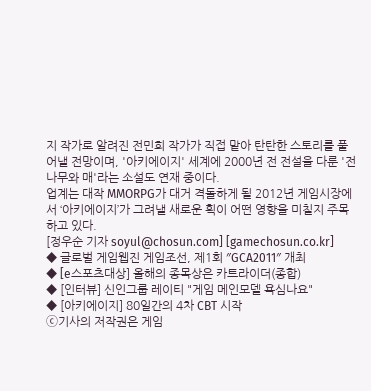지 작가로 알려진 전민희 작가가 직접 맡아 탄탄한 스토리를 풀어낼 전망이며, '아키에이지' 세계에 2000년 전 전설을 다룬 '전나무와 매'라는 소설도 연재 중이다.
업계는 대작 MMORPG가 대거 격돌하게 될 2012년 게임시장에서 ‘아키에이지’가 그려낼 새로운 획이 어떤 영향을 미칠지 주목하고 있다.
[정우순 기자 soyul@chosun.com] [gamechosun.co.kr]
◆ 글로벌 게임웹진 게임조선, 제1회 ″GCA2011″ 개최
◆ [e스포츠대상] 올해의 종목상은 카트라이더(종합)
◆ [인터뷰] 신인그룹 레이티 "게임 메인모델 욕심나요"
◆ [아키에이지] 80일간의 4차 CBT 시작
ⓒ기사의 저작권은 게임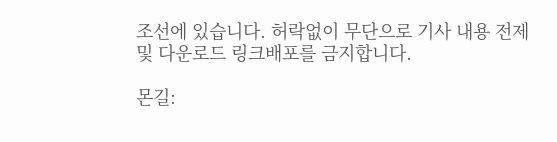조선에 있습니다. 허락없이 무단으로 기사 내용 전제 및 다운로드 링크배포를 금지합니다.

몬길: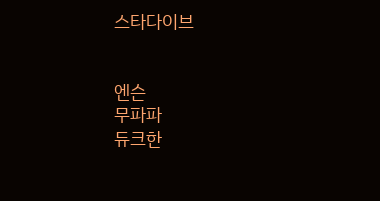스타다이브


엔슨
무파파
듀크한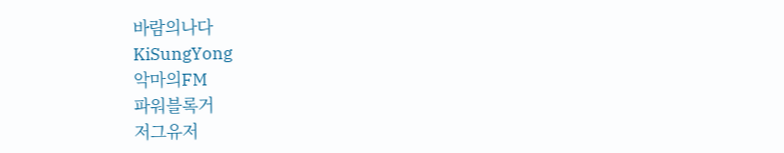바람의나다
KiSungYong
악마의FM
파워블록거
저그유저